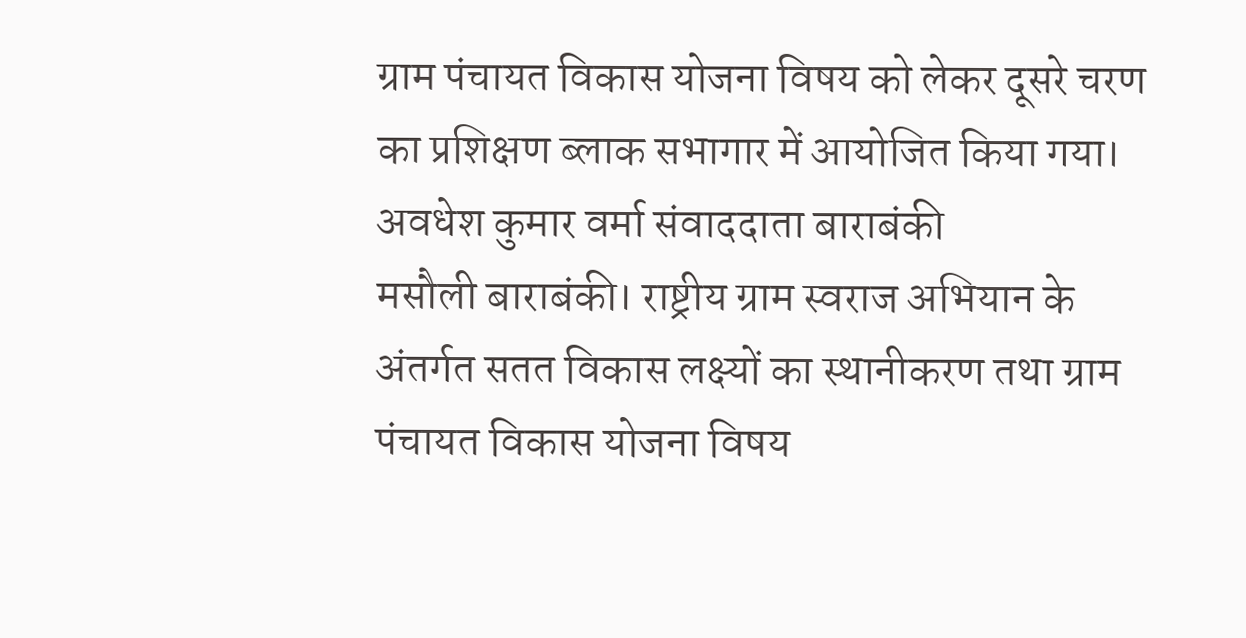ग्राम पंचायत विकास योजना विषय को लेकर दूसरे चरण का प्रशिक्षण ब्लाक सभागार में आयोजित किया गया।
अवधेश कुमार वर्मा संवाददाता बाराबंकी
मसौली बाराबंकी। राष्ट्रीय ग्राम स्वराज अभियान के अंतर्गत सतत विकास लक्ष्यों का स्थानीकरण तथा ग्राम पंचायत विकास योजना विषय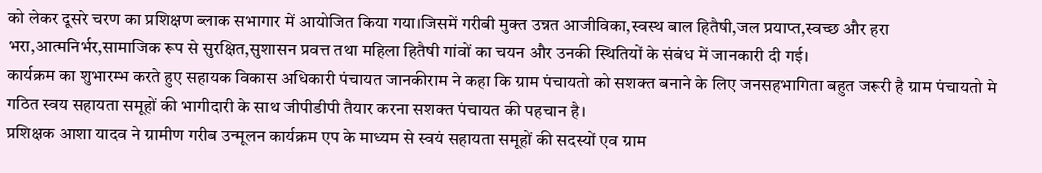को लेकर दूसरे चरण का प्रशिक्षण ब्लाक सभागार में आयोजित किया गया।जिसमें गरीबी मुक्त उन्नत आजीविका,स्वस्थ बाल हितैषी,जल प्रयाप्त,स्वच्छ और हरा भरा,आत्मनिर्भर,सामाजिक रूप से सुरक्षित,सुशासन प्रवत्त तथा महिला हितैषी गांवों का चयन और उनकी स्थितियों के संबंध में जानकारी दी गई।
कार्यक्रम का शुभारम्भ करते हुए सहायक विकास अधिकारी पंचायत जानकीराम ने कहा कि ग्राम पंचायतो को सशक्त बनाने के लिए जनसहभागिता बहुत जरूरी है ग्राम पंचायतो मे गठित स्वय सहायता समूहों की भागीदारी के साथ जीपीडीपी तैयार करना सशक्त पंचायत की पहचान है।
प्रशिक्षक आशा यादव ने ग्रामीण गरीब उन्मूलन कार्यक्रम एप के माध्यम से स्वयं सहायता समूहों की सदस्यों एव ग्राम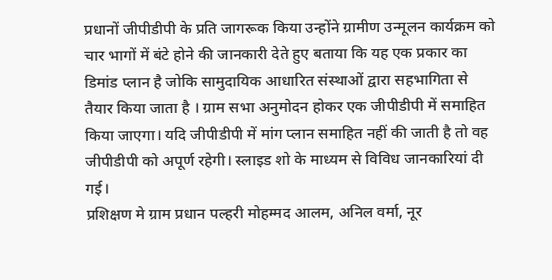प्रधानों जीपीडीपी के प्रति जागरूक किया उन्होंने ग्रामीण उन्मूलन कार्यक्रम को चार भागों में बंटे होने की जानकारी देते हुए बताया कि यह एक प्रकार का डिमांड प्लान है जोकि सामुदायिक आधारित संस्थाओं द्वारा सहभागिता से तैयार किया जाता है । ग्राम सभा अनुमोदन होकर एक जीपीडीपी में समाहित किया जाएगा। यदि जीपीडीपी में मांग प्लान समाहित नहीं की जाती है तो वह जीपीडीपी को अपूर्ण रहेगी। स्लाइड शो के माध्यम से विविध जानकारियां दी गई।
प्रशिक्षण मे ग्राम प्रधान पल्हरी मोहम्मद आलम, अनिल वर्मा, नूर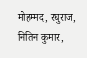मोहम्मद, रघुराज, नितिन कुमार,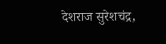देशराज सुरेशचंद्र,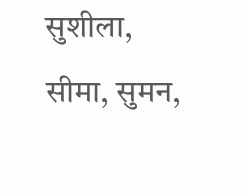सुशीला, सीमा, सुमन,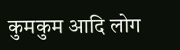कुमकुम आदि लोग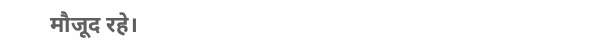मौजूद रहे।